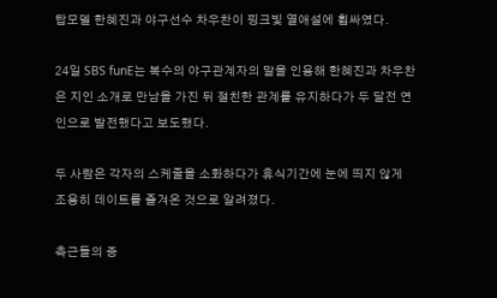탑모델 한혜진과 야구선수 차우찬이 핑크빛 열애설에 휩싸였다.

24일 SBS funE는 복수의 야구관계자의 말을 인용해 한혜진과 차우찬은 지인 소개로 만남을 가진 뒤 절친한 관계를 유지하다가 두 달전 연인으로 발전했다고 보도했다.

두 사람은 각자의 스케줄을 소화하다가 휴식기간에 눈에 띄지 않게 조용히 데이트를 즐겨온 것으로 알려졌다.

측근들의 증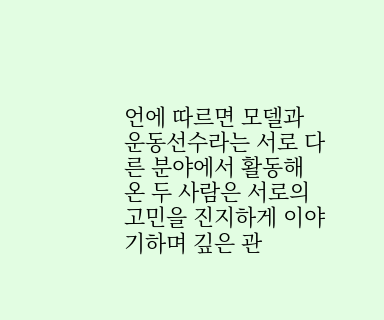언에 따르면 모델과 운동선수라는 서로 다른 분야에서 활동해 온 두 사람은 서로의 고민을 진지하게 이야기하며 깊은 관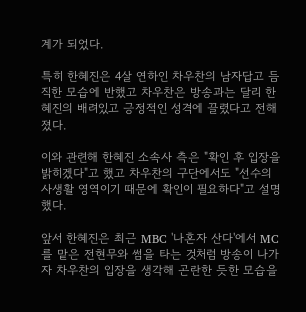계가 되었다.

특히 한혜진은 4살 연하인 차우찬의 남자답고 듬직한 모습에 반했고 차우찬은 방송과는 달리 한혜진의 배려있고 긍정적인 성격에 끌렸다고 전해졌다.

이와 관련해 한혜진 소속사 측은 "확인 후 입장을 밝히겠다"고 했고 차우찬의 구단에서도 "선수의 사생활 영역이기 때문에 확인이 필요하다"고 설명했다.

앞서 한혜진은 최근 MBC '나혼자 산다'에서 MC를 맡은 전현무와 썸을 타는 것처럼 방송이 나가자 차우찬의 입장을 생각해 곤란한 듯한 모습을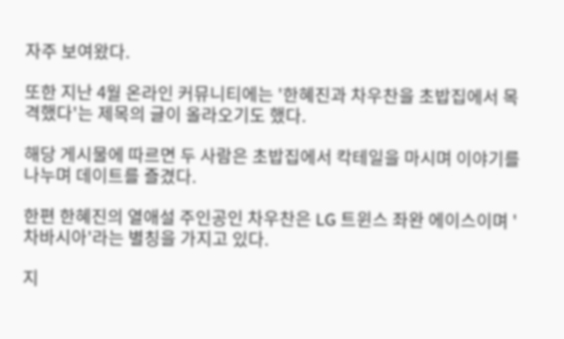자주 보여왔다.

또한 지난 4월 온라인 커뮤니티에는 '한혜진과 차우찬을 초밥집에서 목격했다'는 제목의 글이 올라오기도 했다.

해당 게시물에 따르면 두 사람은 초밥집에서 칵테일을 마시며 이야기를 나누며 데이트를 즐겼다.

한편 한혜진의 열애설 주인공인 차우찬은 LG 트윈스 좌완 에이스이며 '차바시아'라는 별칭을 가지고 있다.

지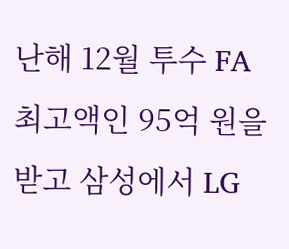난해 12월 투수 FA 최고액인 95억 원을 받고 삼성에서 LG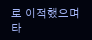로 이적했으며 타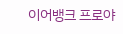이어뱅크 프로야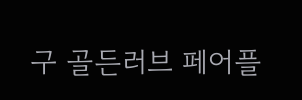구 골든러브 페어플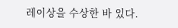레이상을 수상한 바 있다.